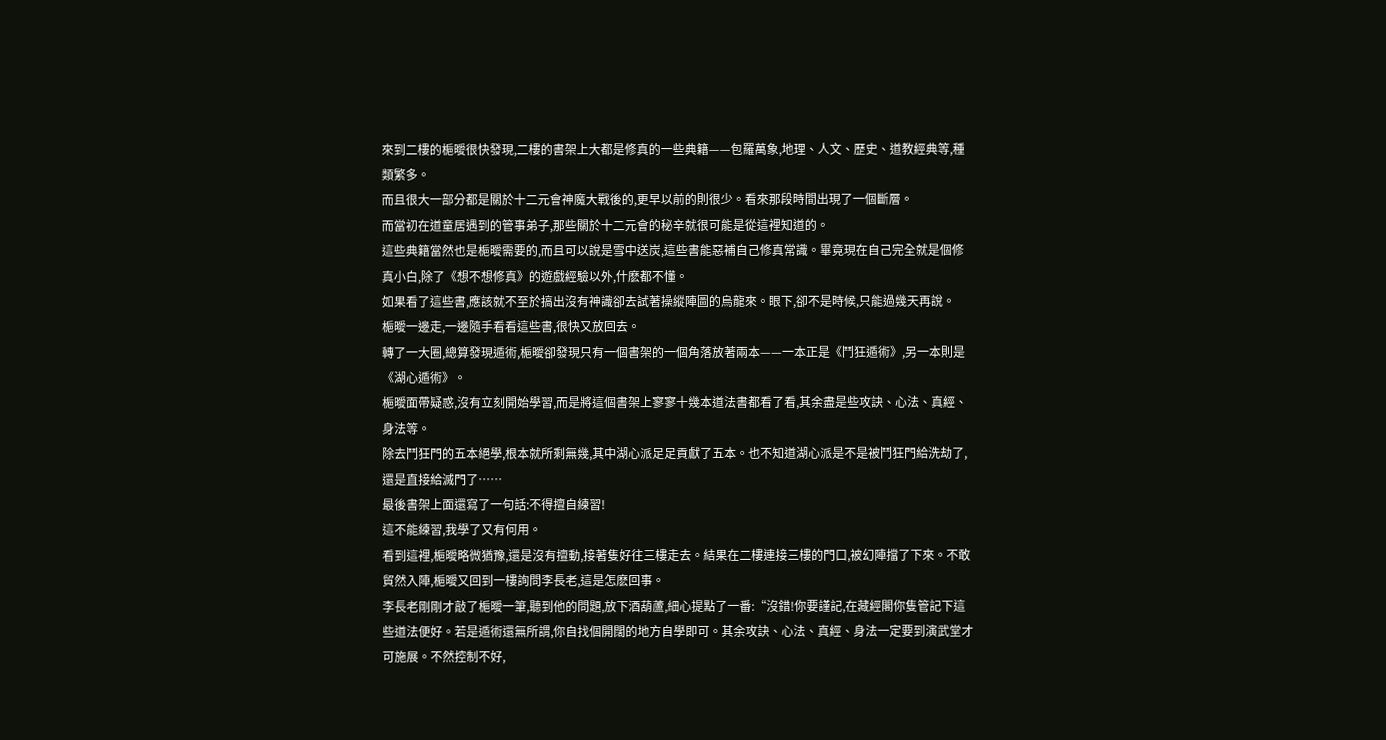來到二樓的梔曖很快發現,二樓的書架上大都是修真的一些典籍——包羅萬象,地理、人文、歷史、道教經典等,種類繁多。
而且很大一部分都是關於十二元會神魔大戰後的,更早以前的則很少。看來那段時間出現了一個斷層。
而當初在道童居遇到的管事弟子,那些關於十二元會的秘辛就很可能是從這裡知道的。
這些典籍當然也是梔曖需要的,而且可以說是雪中送炭,這些書能惡補自己修真常識。畢竟現在自己完全就是個修真小白,除了《想不想修真》的遊戲經驗以外,什麽都不懂。
如果看了這些書,應該就不至於搞出沒有神識卻去試著操縱陣圖的烏龍來。眼下,卻不是時候,只能過幾天再說。
梔曖一邊走,一邊隨手看看這些書,很快又放回去。
轉了一大圈,總算發現遁術,梔曖卻發現只有一個書架的一個角落放著兩本——一本正是《鬥狂遁術》,另一本則是《湖心遁術》。
梔曖面帶疑惑,沒有立刻開始學習,而是將這個書架上寥寥十幾本道法書都看了看,其余盡是些攻訣、心法、真經、身法等。
除去鬥狂門的五本絕學,根本就所剩無幾,其中湖心派足足貢獻了五本。也不知道湖心派是不是被鬥狂門給洗劫了,還是直接給滅門了……
最後書架上面還寫了一句話:不得擅自練習!
這不能練習,我學了又有何用。
看到這裡,梔曖略微猶豫,還是沒有擅動,接著隻好往三樓走去。結果在二樓連接三樓的門口,被幻陣擋了下來。不敢貿然入陣,梔曖又回到一樓詢問李長老,這是怎麽回事。
李長老剛剛才敲了梔曖一筆,聽到他的問題,放下酒葫蘆,細心提點了一番:“沒錯!你要謹記,在藏經閣你隻管記下這些道法便好。若是遁術還無所謂,你自找個開闊的地方自學即可。其余攻訣、心法、真經、身法一定要到演武堂才可施展。不然控制不好,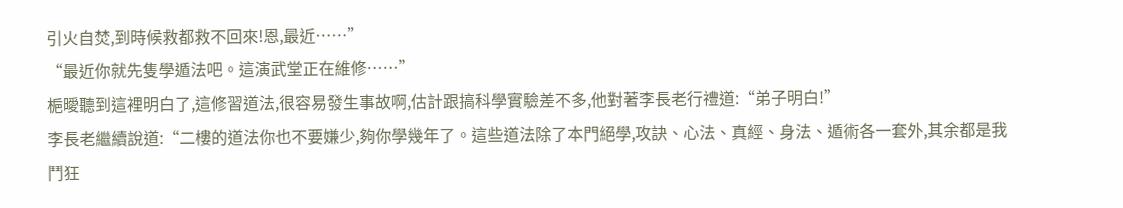引火自焚,到時候救都救不回來!恩,最近……”
“最近你就先隻學遁法吧。這演武堂正在維修……”
梔曖聽到這裡明白了,這修習道法,很容易發生事故啊,估計跟搞科學實驗差不多,他對著李長老行禮道:“弟子明白!”
李長老繼續說道:“二樓的道法你也不要嫌少,夠你學幾年了。這些道法除了本門絕學,攻訣、心法、真經、身法、遁術各一套外,其余都是我鬥狂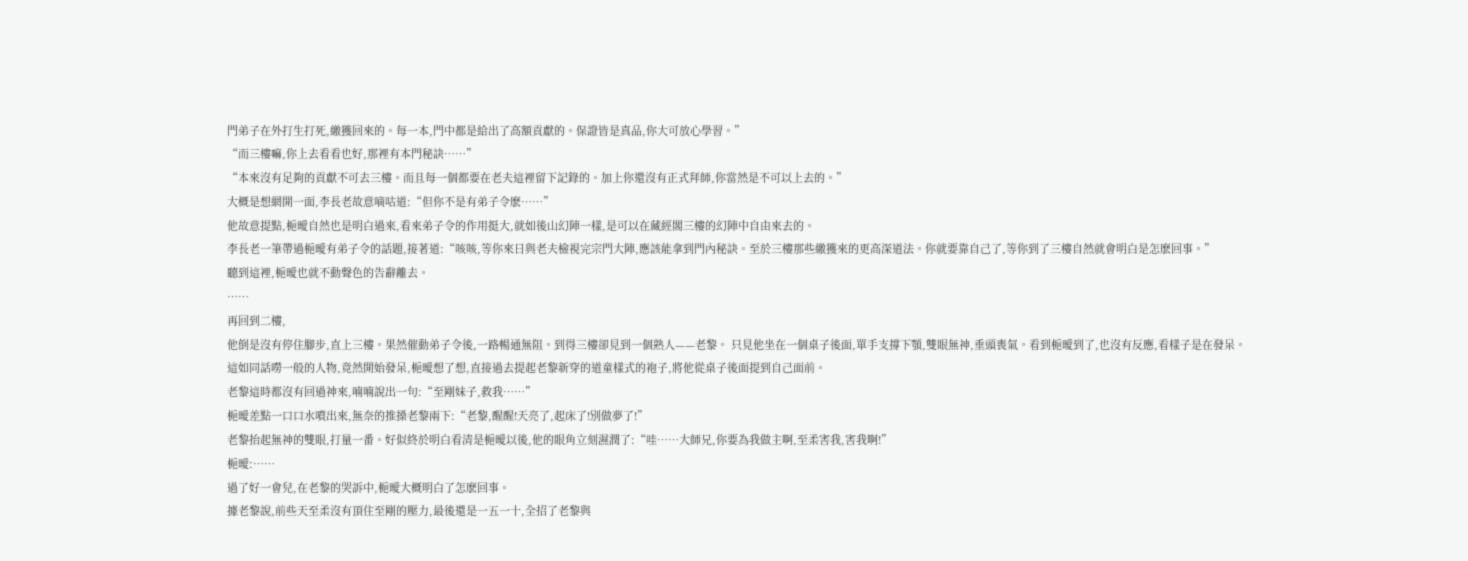門弟子在外打生打死,繳獲回來的。每一本,門中都是給出了高額貢獻的。保證皆是真品,你大可放心學習。”
“而三樓嘛,你上去看看也好,那裡有本門秘訣……”
“本來沒有足夠的貢獻不可去三樓。而且每一個都要在老夫這裡留下記錄的。加上你還沒有正式拜師,你當然是不可以上去的。”
大概是想網開一面,李長老故意嘀咕道:“但你不是有弟子令麽……”
他故意提點,梔曖自然也是明白過來,看來弟子令的作用挺大,就如後山幻陣一樣,是可以在藏經閣三樓的幻陣中自由來去的。
李長老一筆帶過梔曖有弟子令的話題,接著道:“咳咳,等你來日與老夫檢視完宗門大陣,應該能拿到門內秘訣。至於三樓那些繳獲來的更高深道法。你就要靠自己了,等你到了三樓自然就會明白是怎麽回事。”
聽到這裡,梔曖也就不動聲色的告辭離去。
……
再回到二樓,
他倒是沒有停住腳步,直上三樓。果然催動弟子令後,一路暢通無阻。到得三樓卻見到一個熟人——老黎。 只見他坐在一個桌子後面,單手支撐下顎,雙眼無神,垂頭喪氣。看到梔曖到了,也沒有反應,看樣子是在發呆。
這如同話嘮一般的人物,竟然開始發呆,梔曖想了想,直接過去提起老黎新穿的道童樣式的袍子,將他從桌子後面提到自己面前。
老黎這時都沒有回過神來,喃喃說出一句:“至剛妹子,救我……”
梔曖差點一口口水噴出來,無奈的推搡老黎兩下:“老黎,醒醒!天亮了,起床了!別做夢了!”
老黎抬起無神的雙眼,打量一番。好似終於明白看清是梔曖以後,他的眼角立刻濕潤了:“哇……大師兄,你要為我做主啊,至柔害我,害我啊!”
梔曖:……
過了好一會兒,在老黎的哭訴中,梔曖大概明白了怎麽回事。
據老黎說,前些天至柔沒有頂住至剛的壓力,最後還是一五一十,全招了老黎與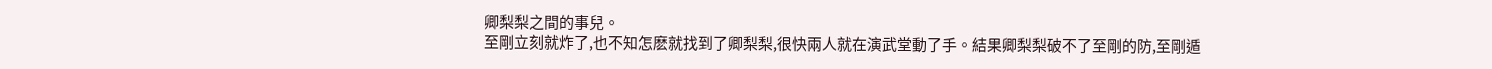卿梨梨之間的事兒。
至剛立刻就炸了,也不知怎麽就找到了卿梨梨,很快兩人就在演武堂動了手。結果卿梨梨破不了至剛的防,至剛遁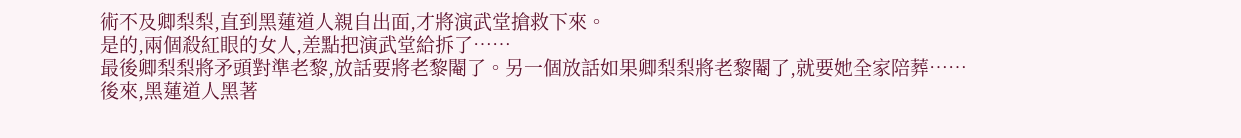術不及卿梨梨,直到黑蓮道人親自出面,才將演武堂搶救下來。
是的,兩個殺紅眼的女人,差點把演武堂給拆了……
最後卿梨梨將矛頭對準老黎,放話要將老黎閹了。另一個放話如果卿梨梨將老黎閹了,就要她全家陪葬……
後來,黑蓮道人黑著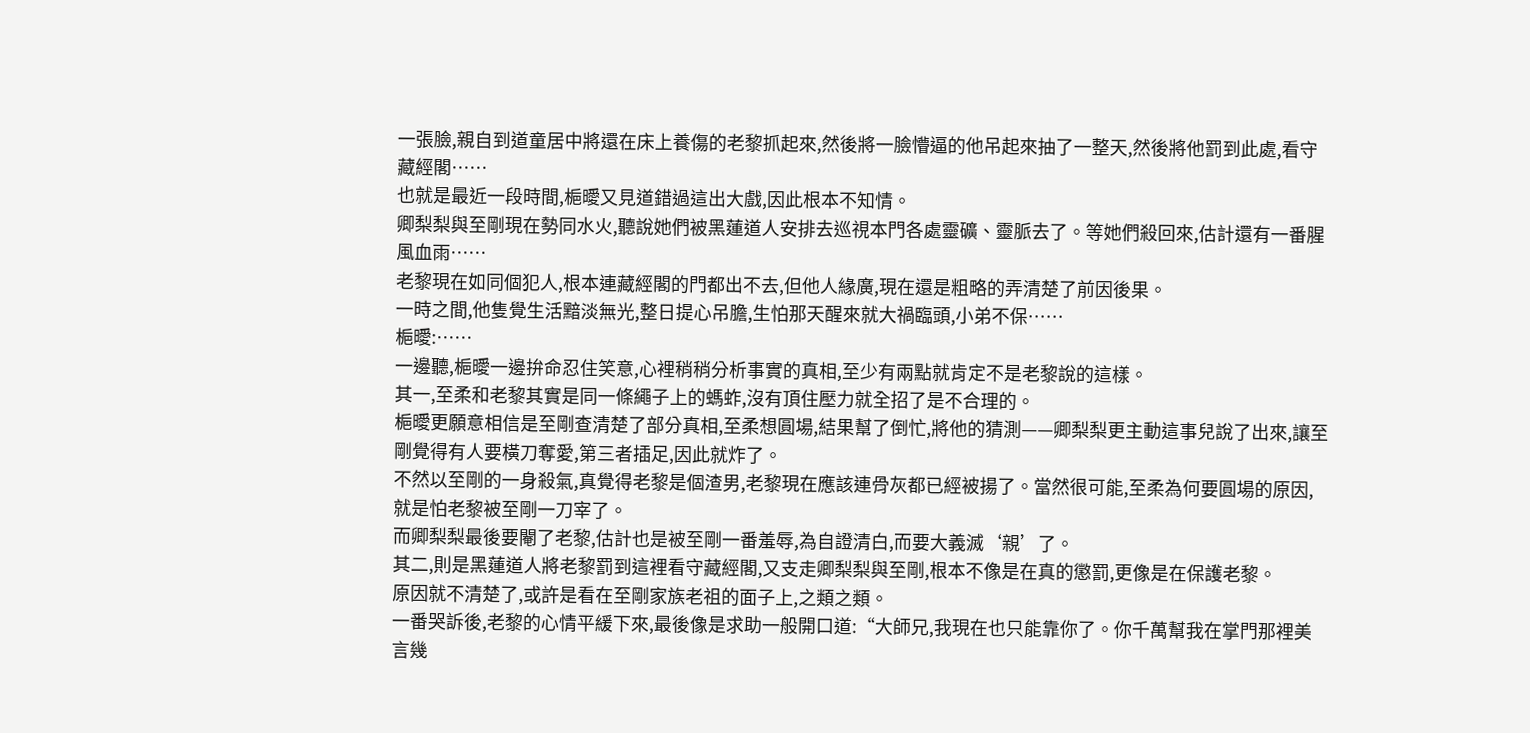一張臉,親自到道童居中將還在床上養傷的老黎抓起來,然後將一臉懵逼的他吊起來抽了一整天,然後將他罰到此處,看守藏經閣……
也就是最近一段時間,梔曖又見道錯過這出大戲,因此根本不知情。
卿梨梨與至剛現在勢同水火,聽說她們被黑蓮道人安排去巡視本門各處靈礦、靈脈去了。等她們殺回來,估計還有一番腥風血雨……
老黎現在如同個犯人,根本連藏經閣的門都出不去,但他人緣廣,現在還是粗略的弄清楚了前因後果。
一時之間,他隻覺生活黯淡無光,整日提心吊膽,生怕那天醒來就大禍臨頭,小弟不保……
梔曖:……
一邊聽,梔曖一邊拚命忍住笑意,心裡稍稍分析事實的真相,至少有兩點就肯定不是老黎說的這樣。
其一,至柔和老黎其實是同一條繩子上的螞蚱,沒有頂住壓力就全招了是不合理的。
梔曖更願意相信是至剛查清楚了部分真相,至柔想圓場,結果幫了倒忙,將他的猜測——卿梨梨更主動這事兒說了出來,讓至剛覺得有人要橫刀奪愛,第三者插足,因此就炸了。
不然以至剛的一身殺氣,真覺得老黎是個渣男,老黎現在應該連骨灰都已經被揚了。當然很可能,至柔為何要圓場的原因,就是怕老黎被至剛一刀宰了。
而卿梨梨最後要閹了老黎,估計也是被至剛一番羞辱,為自證清白,而要大義滅‘親’了。
其二,則是黑蓮道人將老黎罰到這裡看守藏經閣,又支走卿梨梨與至剛,根本不像是在真的懲罰,更像是在保護老黎。
原因就不清楚了,或許是看在至剛家族老祖的面子上,之類之類。
一番哭訴後,老黎的心情平緩下來,最後像是求助一般開口道:“大師兄,我現在也只能靠你了。你千萬幫我在掌門那裡美言幾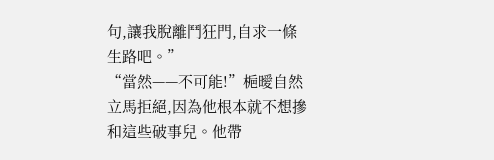句,讓我脫離鬥狂門,自求一條生路吧。”
“當然——不可能!”梔曖自然立馬拒絕,因為他根本就不想摻和這些破事兒。他帶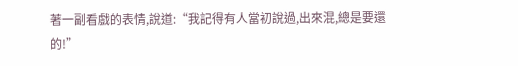著一副看戲的表情,說道:“我記得有人當初說過,出來混,總是要還的!”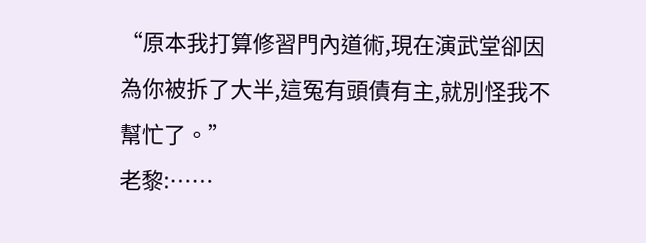“原本我打算修習門內道術,現在演武堂卻因為你被拆了大半,這冤有頭債有主,就別怪我不幫忙了。”
老黎:……